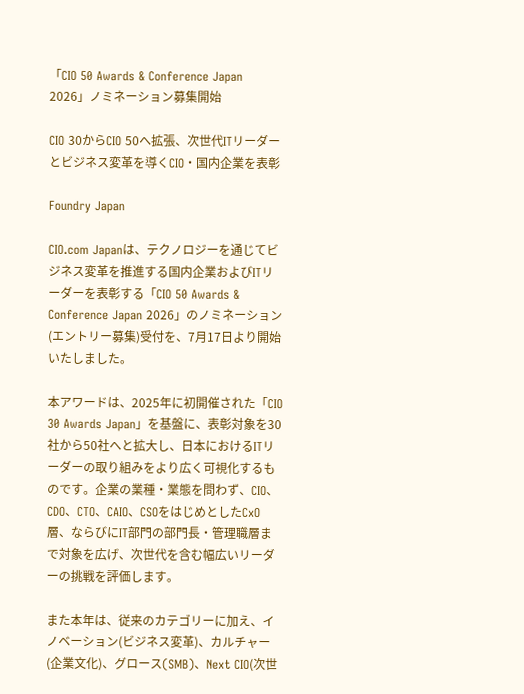「CIO 50 Awards & Conference Japan 2026」ノミネーション募集開始

CIO 30からCIO 50へ拡張、次世代ITリーダーとビジネス変革を導くCIO・国内企業を表彰

Foundry Japan

CIO.com Japanは、テクノロジーを通じてビジネス変革を推進する国内企業およびITリーダーを表彰する「CIO 50 Awards & Conference Japan 2026」のノミネーション(エントリー募集)受付を、7月17日より開始いたしました。

本アワードは、2025年に初開催された「CIO 30 Awards Japan」を基盤に、表彰対象を30社から50社へと拡大し、日本におけるITリーダーの取り組みをより広く可視化するものです。企業の業種・業態を問わず、CIO、CDO、CTO、CAIO、CSOをはじめとしたCxO層、ならびにIT部門の部門長・管理職層まで対象を広げ、次世代を含む幅広いリーダーの挑戦を評価します。

また本年は、従来のカテゴリーに加え、イノベーション(ビジネス変革)、カルチャー(企業文化)、グロース(SMB)、Next CIO(次世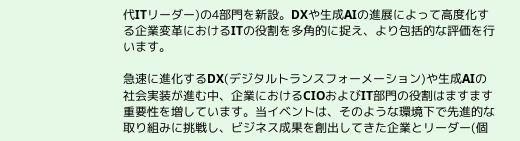代ITリーダー)の4部門を新設。DXや生成AIの進展によって高度化する企業変革におけるITの役割を多角的に捉え、より包括的な評価を行います。

急速に進化するDX(デジタルトランスフォーメーション)や生成AIの社会実装が進む中、企業におけるCIOおよびIT部門の役割はますます重要性を増しています。当イベントは、そのような環境下で先進的な取り組みに挑戦し、ビジネス成果を創出してきた企業とリーダー(個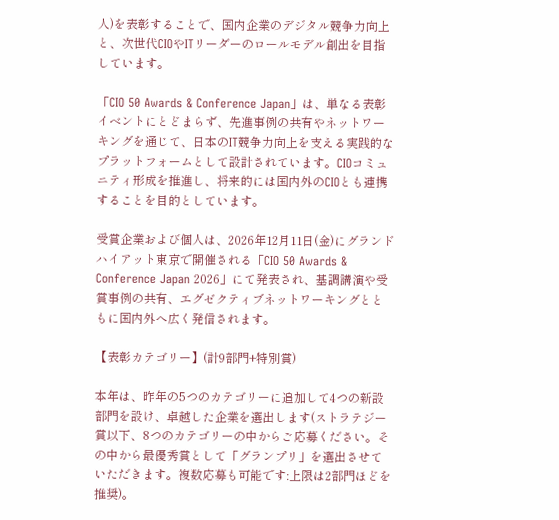人)を表彰することで、国内企業のデジタル競争力向上と、次世代CIOやITリーダーのロールモデル創出を目指しています。

「CIO 50 Awards & Conference Japan」は、単なる表彰イベントにとどまらず、先進事例の共有やネットワーキングを通じて、日本のIT競争力向上を支える実践的なプラットフォームとして設計されています。CIOコミュニティ形成を推進し、将来的には国内外のCIOとも連携することを目的としています。

受賞企業および個人は、2026年12月11日(金)にグランドハイアット東京で開催される「CIO 50 Awards & Conference Japan 2026」にて発表され、基調講演や受賞事例の共有、エグゼクティブネットワーキングとともに国内外へ広く発信されます。

【表彰カテゴリー】(計9部門+特別賞)

本年は、昨年の5つのカテゴリーに追加して4つの新設部門を設け、卓越した企業を選出します(ストラテジー賞以下、8つのカテゴリーの中からご応募ください。その中から最優秀賞として「グランプリ」を選出させていただきます。複数応募も可能です:上限は2部門ほどを推奨)。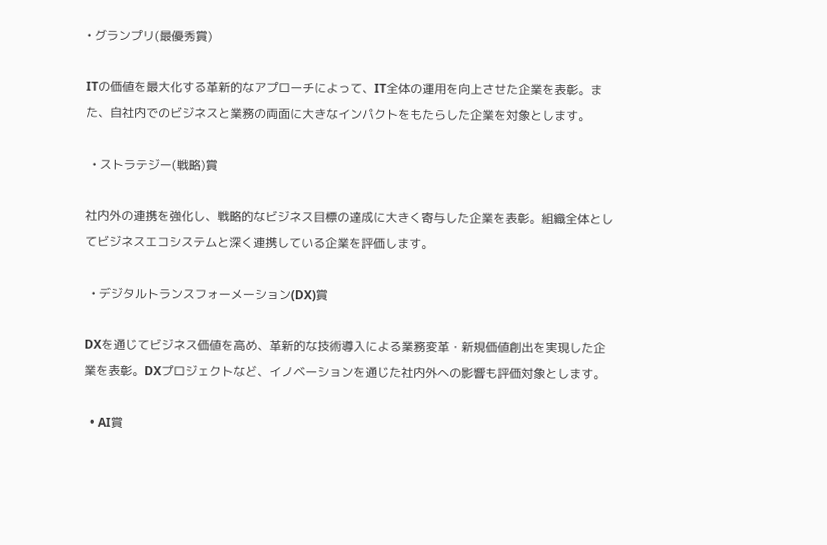• グランプリ(最優秀賞)

ITの価値を最大化する革新的なアプローチによって、IT全体の運用を向上させた企業を表彰。また、自社内でのビジネスと業務の両面に大きなインパクトをもたらした企業を対象とします。

  • ストラテジー(戦略)賞

社内外の連携を強化し、戦略的なビジネス目標の達成に大きく寄与した企業を表彰。組織全体としてビジネスエコシステムと深く連携している企業を評価します。

  • デジタルトランスフォーメーション(DX)賞

DXを通じてビジネス価値を高め、革新的な技術導入による業務変革・新規価値創出を実現した企業を表彰。DXプロジェクトなど、イノベーションを通じた社内外への影響も評価対象とします。

  • AI賞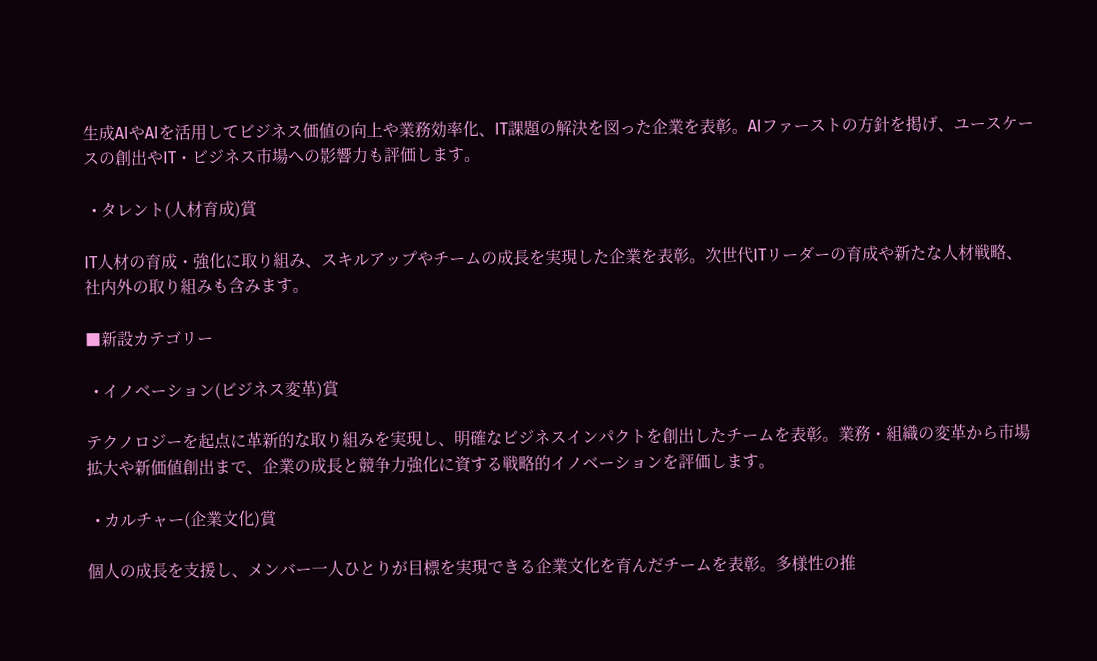生成AIやAIを活用してビジネス価値の向上や業務効率化、IT課題の解決を図った企業を表彰。AIファーストの方針を掲げ、ユースケースの創出やIT・ビジネス市場への影響力も評価します。

  • タレント(人材育成)賞

IT人材の育成・強化に取り組み、スキルアップやチームの成長を実現した企業を表彰。次世代ITリーダーの育成や新たな人材戦略、社内外の取り組みも含みます。

■新設カテゴリー

  • イノベーション(ビジネス変革)賞

テクノロジーを起点に革新的な取り組みを実現し、明確なビジネスインパクトを創出したチームを表彰。業務・組織の変革から市場拡大や新価値創出まで、企業の成長と競争力強化に資する戦略的イノベーションを評価します。

  • カルチャー(企業文化)賞

個人の成長を支援し、メンバー一人ひとりが目標を実現できる企業文化を育んだチームを表彰。多様性の推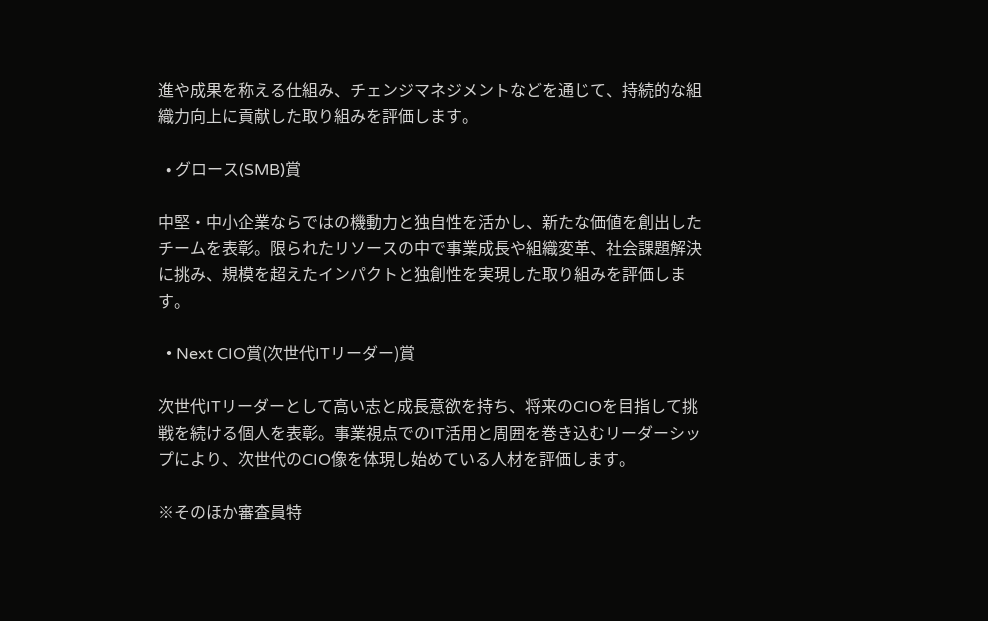進や成果を称える仕組み、チェンジマネジメントなどを通じて、持続的な組織力向上に貢献した取り組みを評価します。

  • グロース(SMB)賞

中堅・中小企業ならではの機動力と独自性を活かし、新たな価値を創出したチームを表彰。限られたリソースの中で事業成長や組織変革、社会課題解決に挑み、規模を超えたインパクトと独創性を実現した取り組みを評価します。

  • Next CIO賞(次世代ITリーダー)賞

次世代ITリーダーとして高い志と成長意欲を持ち、将来のCIOを目指して挑戦を続ける個人を表彰。事業視点でのIT活用と周囲を巻き込むリーダーシップにより、次世代のCIO像を体現し始めている人材を評価します。

※そのほか審査員特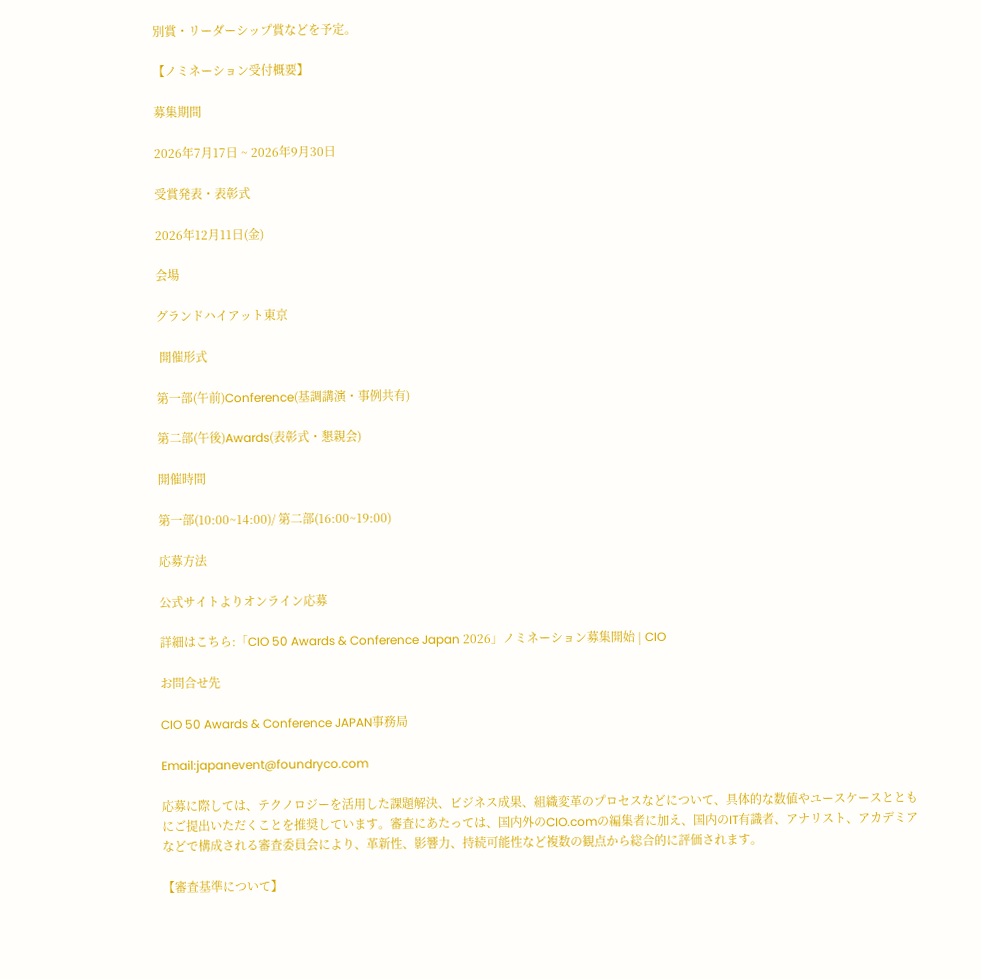別賞・リーダーシップ賞などを予定。

【ノミネーション受付概要】

募集期間

2026年7月17日 ~ 2026年9月30日

受賞発表・表彰式

2026年12月11日(金)

会場

グランドハイアット東京

 開催形式

第一部(午前)Conference(基調講演・事例共有)

第二部(午後)Awards(表彰式・懇親会)

開催時間

第一部(10:00~14:00)/ 第二部(16:00~19:00)

応募方法

公式サイトよりオンライン応募

詳細はこちら:「CIO 50 Awards & Conference Japan 2026」ノミネーション募集開始 | CIO

お問合せ先

CIO 50 Awards & Conference JAPAN事務局

Email:japanevent@foundryco.com

応募に際しては、テクノロジーを活用した課題解決、ビジネス成果、組織変革のプロセスなどについて、具体的な数値やユースケースとともにご提出いただくことを推奨しています。審査にあたっては、国内外のCIO.comの編集者に加え、国内のIT有識者、アナリスト、アカデミアなどで構成される審査委員会により、革新性、影響力、持続可能性など複数の観点から総合的に評価されます。

【審査基準について】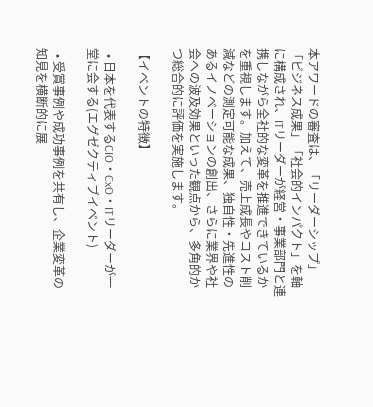本アワードの審査は、「リーダーシップ」「ビジネス成果」「社会的インパクト」を軸に構成され、ITリーダーが経営・事業部門と連携しながら全社的な変革を推進できているかを重視します。加えて、売上成長やコスト削減などの測定可能な成果、独自性・先進性のあるイノベーションの創出、さらに業界や社会への波及効果といった観点から、多角的かつ総合的に評価を実施します。

【イベントの特徴】

  • 日本を代表するCIO・CxO・ITリーダーが一堂に会する(エグゼクティブイベント)

  • 受賞事例や成功事例を共有し、企業変革の知見を横断的に展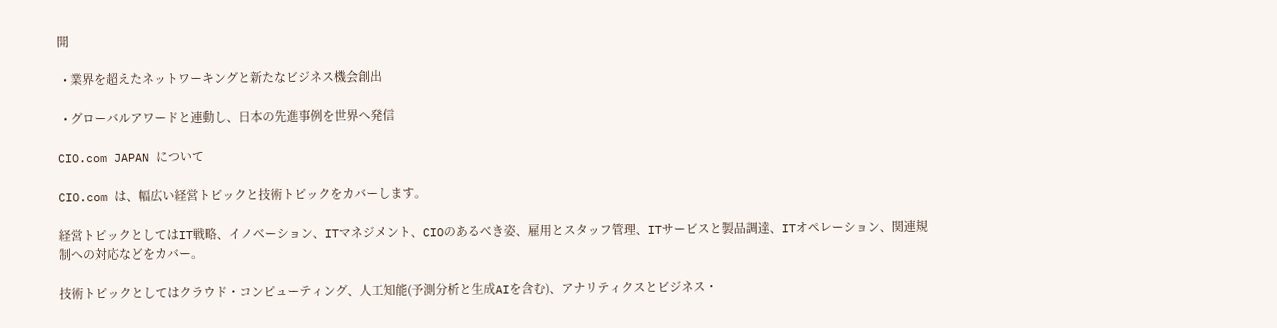開

  • 業界を超えたネットワーキングと新たなビジネス機会創出

  • グローバルアワードと連動し、日本の先進事例を世界へ発信

CIO.com JAPAN について

CIO.com は、幅広い経営トピックと技術トピックをカバーします。

経営トピックとしてはIT戦略、イノベーション、ITマネジメント、CIOのあるべき姿、雇用とスタッフ管理、ITサービスと製品調達、ITオペレーション、関連規制への対応などをカバー。

技術トピックとしてはクラウド・コンピューティング、人工知能(予測分析と生成AIを含む)、アナリティクスとビジネス・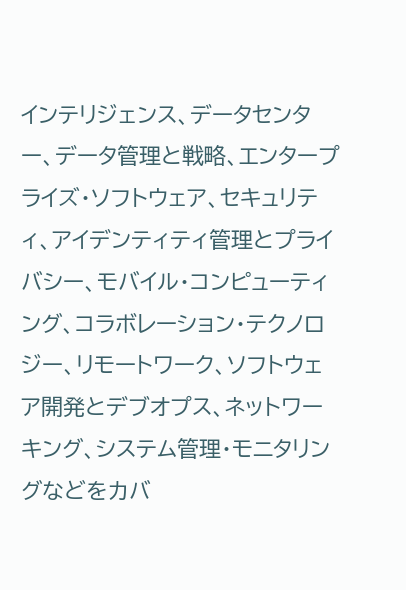インテリジェンス、データセンター、データ管理と戦略、エンタープライズ・ソフトウェア、セキュリティ、アイデンティティ管理とプライバシー、モバイル・コンピューティング、コラボレーション・テクノロジー、リモートワーク、ソフトウェア開発とデブオプス、ネットワーキング、システム管理・モニタリングなどをカバ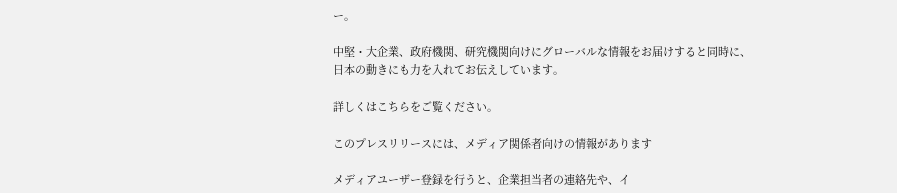ー。

中堅・大企業、政府機関、研究機関向けにグローバルな情報をお届けすると同時に、日本の動きにも力を入れてお伝えしています。

詳しくはこちらをご覧ください。

このプレスリリースには、メディア関係者向けの情報があります

メディアユーザー登録を行うと、企業担当者の連絡先や、イ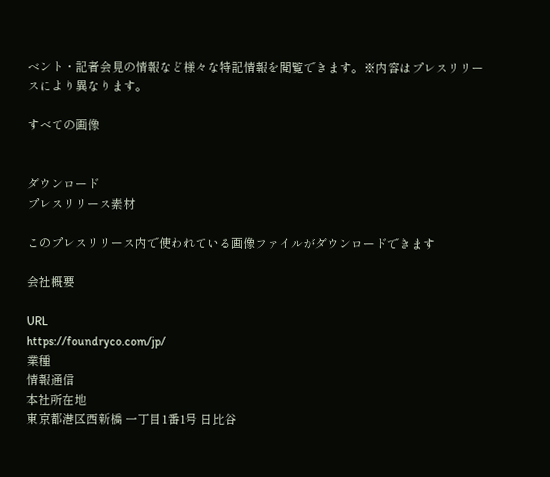ベント・記者会見の情報など様々な特記情報を閲覧できます。※内容はプレスリリースにより異なります。

すべての画像


ダウンロード
プレスリリース素材

このプレスリリース内で使われている画像ファイルがダウンロードできます

会社概要

URL
https://foundryco.com/jp/
業種
情報通信
本社所在地
東京都港区西新橋 一丁目1番1号 日比谷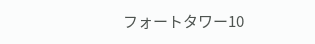フォートタワー10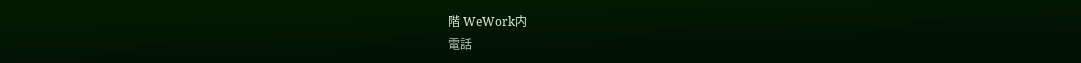階 WeWork内
電話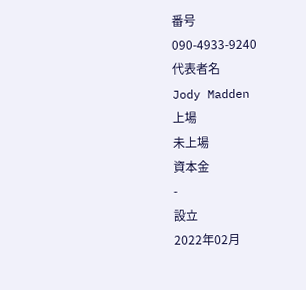番号
090-4933-9240
代表者名
Jody Madden
上場
未上場
資本金
-
設立
2022年02月